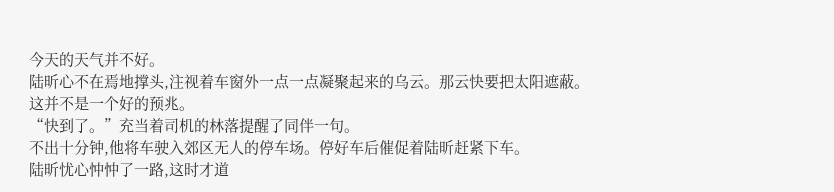今天的天气并不好。
陆昕心不在焉地撑头,注视着车窗外一点一点凝聚起来的乌云。那云快要把太阳遮蔽。
这并不是一个好的预兆。
“快到了。”充当着司机的林落提醒了同伴一句。
不出十分钟,他将车驶入郊区无人的停车场。停好车后催促着陆昕赶紧下车。
陆昕忧心忡忡了一路,这时才道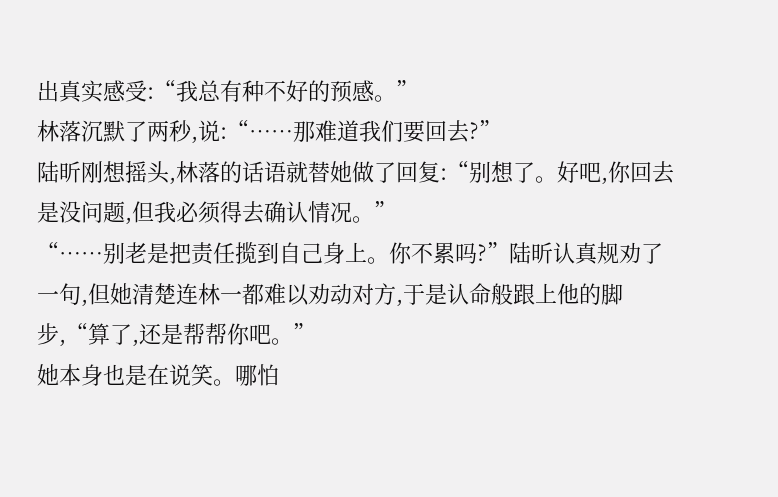出真实感受:“我总有种不好的预感。”
林落沉默了两秒,说:“……那难道我们要回去?”
陆昕刚想摇头,林落的话语就替她做了回复:“别想了。好吧,你回去是没问题,但我必须得去确认情况。”
“……别老是把责任揽到自己身上。你不累吗?”陆昕认真规劝了一句,但她清楚连林一都难以劝动对方,于是认命般跟上他的脚步,“算了,还是帮帮你吧。”
她本身也是在说笑。哪怕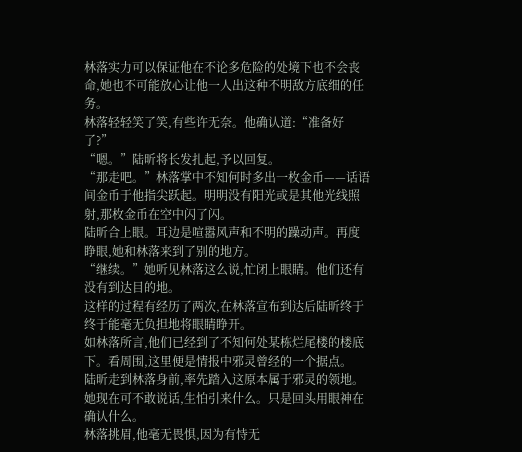林落实力可以保证他在不论多危险的处境下也不会丧命,她也不可能放心让他一人出这种不明敌方底细的任务。
林落轻轻笑了笑,有些许无奈。他确认道:“准备好了?”
“嗯。”陆昕将长发扎起,予以回复。
“那走吧。”林落掌中不知何时多出一枚金币——话语间金币于他指尖跃起。明明没有阳光或是其他光线照射,那枚金币在空中闪了闪。
陆昕合上眼。耳边是喧嚣风声和不明的躁动声。再度睁眼,她和林落来到了别的地方。
“继续。”她听见林落这么说,忙闭上眼睛。他们还有没有到达目的地。
这样的过程有经历了两次,在林落宣布到达后陆昕终于终于能毫无负担地将眼睛睁开。
如林落所言,他们已经到了不知何处某栋烂尾楼的楼底下。看周围,这里便是情报中邪灵曾经的一个据点。
陆昕走到林落身前,率先踏入这原本属于邪灵的领地。
她现在可不敢说话,生怕引来什么。只是回头用眼神在确认什么。
林落挑眉,他毫无畏惧,因为有恃无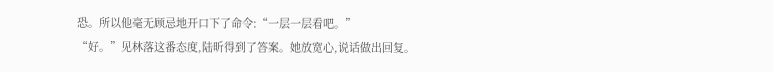恐。所以他毫无顾忌地开口下了命令:“一层一层看吧。”
“好。”见林落这番态度,陆昕得到了答案。她放宽心,说话做出回复。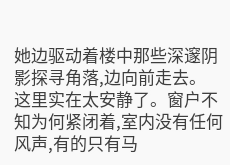她边驱动着楼中那些深邃阴影探寻角落,边向前走去。
这里实在太安静了。窗户不知为何紧闭着,室内没有任何风声,有的只有马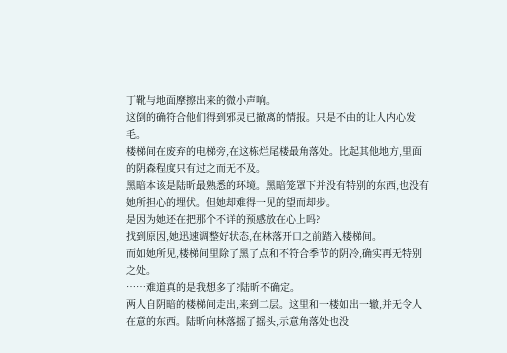丁靴与地面摩擦出来的微小声响。
这倒的确符合他们得到邪灵已撤离的情报。只是不由的让人内心发毛。
楼梯间在废弃的电梯旁,在这栋烂尾楼最角落处。比起其他地方,里面的阴森程度只有过之而无不及。
黑暗本该是陆昕最熟悉的环境。黑暗笼罩下并没有特别的东西,也没有她所担心的埋伏。但她却难得一见的望而却步。
是因为她还在把那个不详的预感放在心上吗?
找到原因,她迅速调整好状态,在林落开口之前踏入楼梯间。
而如她所见,楼梯间里除了黑了点和不符合季节的阴冷,确实再无特别之处。
……难道真的是我想多了?陆昕不确定。
两人自阴暗的楼梯间走出,来到二层。这里和一楼如出一辙,并无令人在意的东西。陆昕向林落摇了摇头,示意角落处也没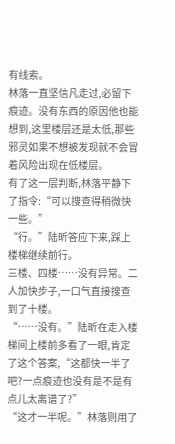有线索。
林落一直坚信凡走过,必留下痕迹。没有东西的原因他也能想到,这里楼层还是太低,那些邪灵如果不想被发现就不会冒着风险出现在低楼层。
有了这一层判断,林落平静下了指令:“可以搜查得稍微快一些。”
“行。”陆昕答应下来,踩上楼梯继续前行。
三楼、四楼……没有异常。二人加快步子,一口气直接搜查到了十楼。
“……没有。”陆昕在走入楼梯间上楼前多看了一眼,肯定了这个答案,“这都快一半了吧?一点痕迹也没有是不是有点儿太离谱了?”
“这才一半呢。”林落则用了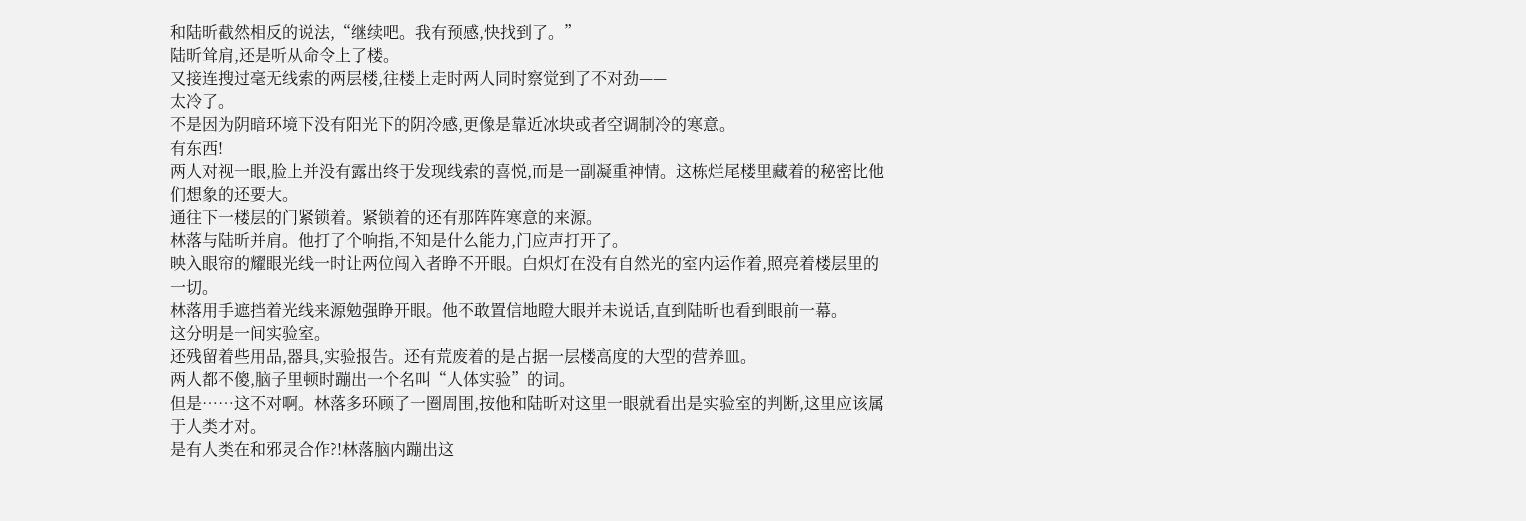和陆昕截然相反的说法,“继续吧。我有预感,快找到了。”
陆昕耸肩,还是听从命令上了楼。
又接连搜过毫无线索的两层楼,往楼上走时两人同时察觉到了不对劲——
太冷了。
不是因为阴暗环境下没有阳光下的阴冷感,更像是靠近冰块或者空调制冷的寒意。
有东西!
两人对视一眼,脸上并没有露出终于发现线索的喜悦,而是一副凝重神情。这栋烂尾楼里藏着的秘密比他们想象的还要大。
通往下一楼层的门紧锁着。紧锁着的还有那阵阵寒意的来源。
林落与陆昕并肩。他打了个响指,不知是什么能力,门应声打开了。
映入眼帘的耀眼光线一时让两位闯入者睁不开眼。白炽灯在没有自然光的室内运作着,照亮着楼层里的一切。
林落用手遮挡着光线来源勉强睁开眼。他不敢置信地瞪大眼并未说话,直到陆昕也看到眼前一幕。
这分明是一间实验室。
还残留着些用品,器具,实验报告。还有荒废着的是占据一层楼高度的大型的营养皿。
两人都不傻,脑子里顿时蹦出一个名叫“人体实验”的词。
但是……这不对啊。林落多环顾了一圈周围,按他和陆昕对这里一眼就看出是实验室的判断,这里应该属于人类才对。
是有人类在和邪灵合作?!林落脑内蹦出这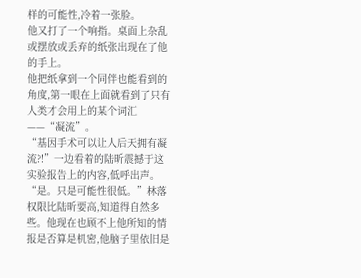样的可能性,冷着一张脸。
他又打了一个响指。桌面上杂乱或摆放或丢弃的纸张出现在了他的手上。
他把纸拿到一个同伴也能看到的角度,第一眼在上面就看到了只有人类才会用上的某个词汇——“凝流”。
“基因手术可以让人后天拥有凝流?!”一边看着的陆昕震撼于这实验报告上的内容,低呼出声。
“是。只是可能性很低。”林落权限比陆昕要高,知道得自然多些。他现在也顾不上他所知的情报是否算是机密,他脑子里依旧是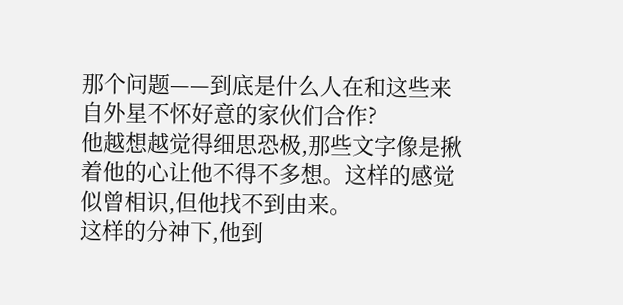那个问题——到底是什么人在和这些来自外星不怀好意的家伙们合作?
他越想越觉得细思恐极,那些文字像是揪着他的心让他不得不多想。这样的感觉似曾相识,但他找不到由来。
这样的分神下,他到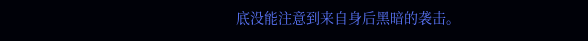底没能注意到来自身后黑暗的袭击。